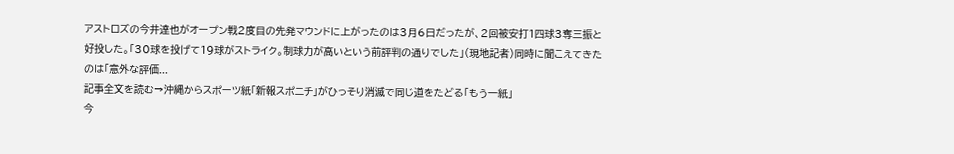アストロズの今井達也がオープン戦2度目の先発マウンドに上がったのは3月6日だったが、2回被安打1四球3奪三振と好投した。「30球を投げて19球がストライク。制球力が高いという前評判の通りでした」(現地記者)同時に聞こえてきたのは「意外な評価...
記事全文を読む→沖縄からスポーツ紙「新報スポニチ」がひっそり消滅で同じ道をたどる「もう一紙」
今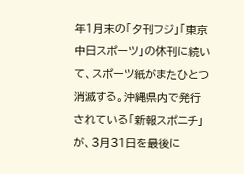年1月末の「夕刊フジ」「東京中日スポーツ」の休刊に続いて、スポーツ紙がまたひとつ消滅する。沖縄県内で発行されている「新報スポニチ」が、3月31日を最後に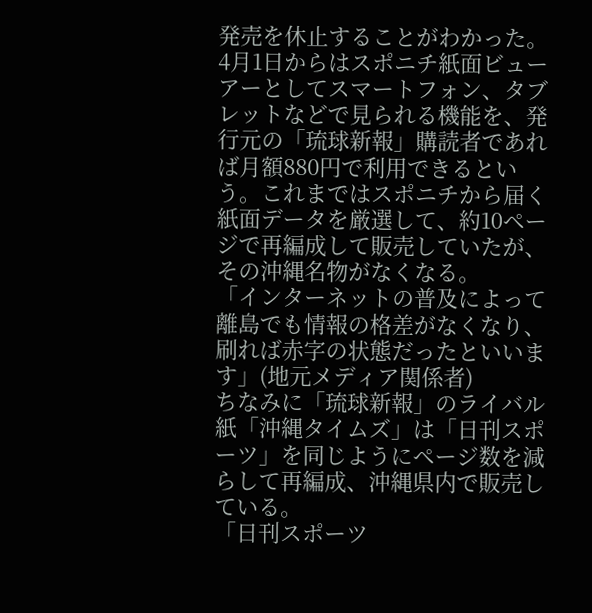発売を休止することがわかった。
4月1日からはスポニチ紙面ビューアーとしてスマートフォン、タブレットなどで見られる機能を、発行元の「琉球新報」購読者であれば月額880円で利用できるという。これまではスポニチから届く紙面データを厳選して、約10ページで再編成して販売していたが、その沖縄名物がなくなる。
「インターネットの普及によって離島でも情報の格差がなくなり、刷れば赤字の状態だったといいます」(地元メディア関係者)
ちなみに「琉球新報」のライバル紙「沖縄タイムズ」は「日刊スポーツ」を同じようにページ数を減らして再編成、沖縄県内で販売している。
「日刊スポーツ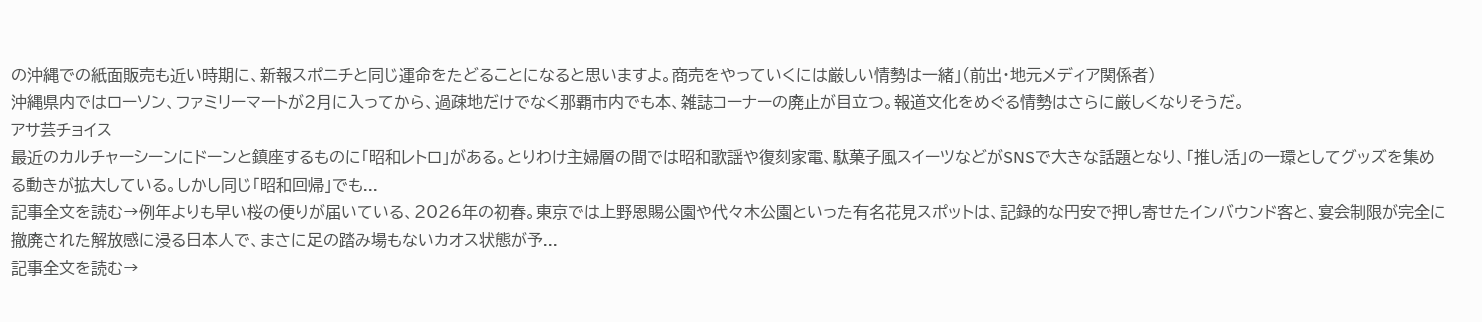の沖縄での紙面販売も近い時期に、新報スポニチと同じ運命をたどることになると思いますよ。商売をやっていくには厳しい情勢は一緒」(前出・地元メディア関係者)
沖縄県内ではローソン、ファミリーマートが2月に入ってから、過疎地だけでなく那覇市内でも本、雑誌コーナーの廃止が目立つ。報道文化をめぐる情勢はさらに厳しくなりそうだ。
アサ芸チョイス
最近のカルチャーシーンにドーンと鎮座するものに「昭和レトロ」がある。とりわけ主婦層の間では昭和歌謡や復刻家電、駄菓子風スイーツなどがSNSで大きな話題となり、「推し活」の一環としてグッズを集める動きが拡大している。しかし同じ「昭和回帰」でも...
記事全文を読む→例年よりも早い桜の便りが届いている、2026年の初春。東京では上野恩賜公園や代々木公園といった有名花見スポットは、記録的な円安で押し寄せたインバウンド客と、宴会制限が完全に撤廃された解放感に浸る日本人で、まさに足の踏み場もないカオス状態が予...
記事全文を読む→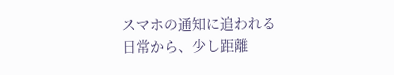スマホの通知に追われる日常から、少し距離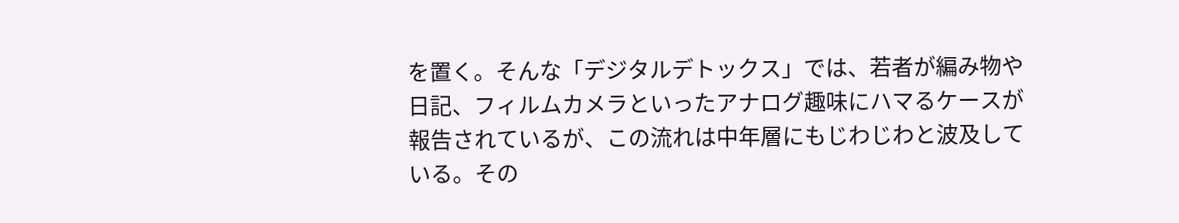を置く。そんな「デジタルデトックス」では、若者が編み物や日記、フィルムカメラといったアナログ趣味にハマるケースが報告されているが、この流れは中年層にもじわじわと波及している。その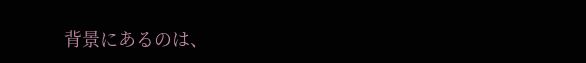背景にあるのは、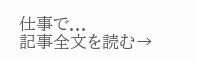仕事で...
記事全文を読む→